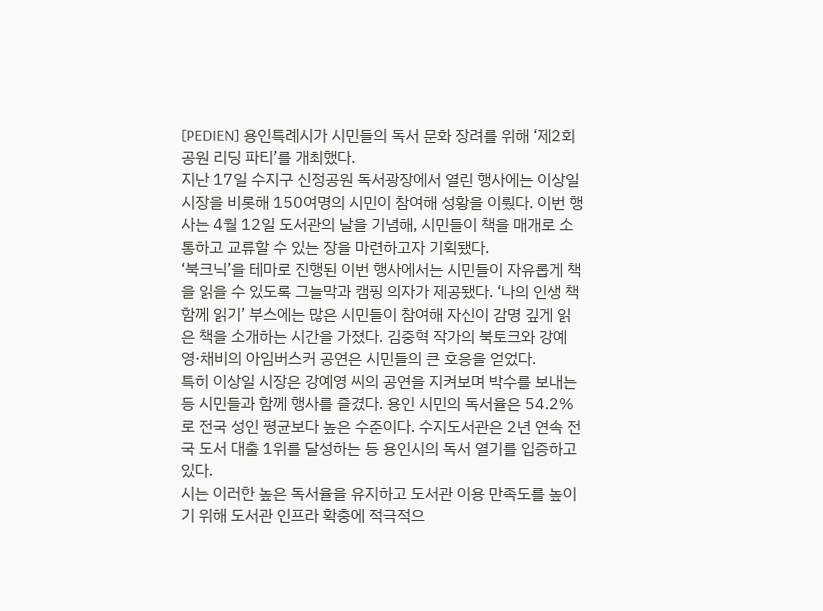[PEDIEN] 용인특례시가 시민들의 독서 문화 장려를 위해 ‘제2회 공원 리딩 파티’를 개최했다.
지난 17일 수지구 신정공원 독서광장에서 열린 행사에는 이상일 시장을 비롯해 150여명의 시민이 참여해 성황을 이뤘다. 이번 행사는 4월 12일 도서관의 날을 기념해, 시민들이 책을 매개로 소통하고 교류할 수 있는 장을 마련하고자 기획됐다.
‘북크닉’을 테마로 진행된 이번 행사에서는 시민들이 자유롭게 책을 읽을 수 있도록 그늘막과 캠핑 의자가 제공됐다. ‘나의 인생 책 함께 읽기’ 부스에는 많은 시민들이 참여해 자신이 감명 깊게 읽은 책을 소개하는 시간을 가졌다. 김중혁 작가의 북토크와 강예영·채비의 아임버스커 공연은 시민들의 큰 호응을 얻었다.
특히 이상일 시장은 강예영 씨의 공연을 지켜보며 박수를 보내는 등 시민들과 함께 행사를 즐겼다. 용인 시민의 독서율은 54.2%로 전국 성인 평균보다 높은 수준이다. 수지도서관은 2년 연속 전국 도서 대출 1위를 달성하는 등 용인시의 독서 열기를 입증하고 있다.
시는 이러한 높은 독서율을 유지하고 도서관 이용 만족도를 높이기 위해 도서관 인프라 확충에 적극적으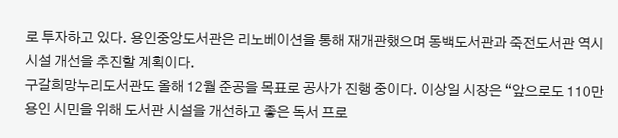로 투자하고 있다. 용인중앙도서관은 리노베이션을 통해 재개관했으며 동백도서관과 죽전도서관 역시 시설 개선을 추진할 계획이다.
구갈희망누리도서관도 올해 12월 준공을 목표로 공사가 진행 중이다. 이상일 시장은 “앞으로도 110만 용인 시민을 위해 도서관 시설을 개선하고 좋은 독서 프로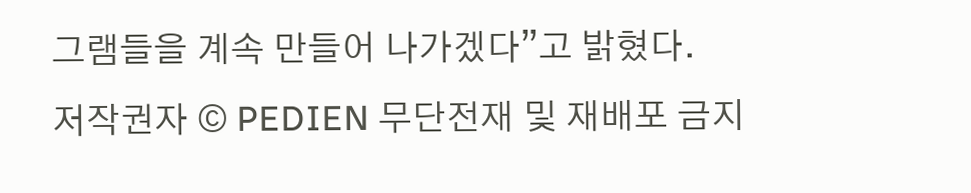그램들을 계속 만들어 나가겠다”고 밝혔다.
저작권자 © PEDIEN 무단전재 및 재배포 금지